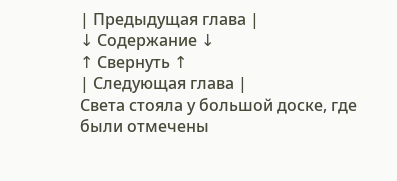| Предыдущая глава |
↓ Содержание ↓
↑ Свернуть ↑
| Следующая глава |
Света стояла у большой доске, где были отмечены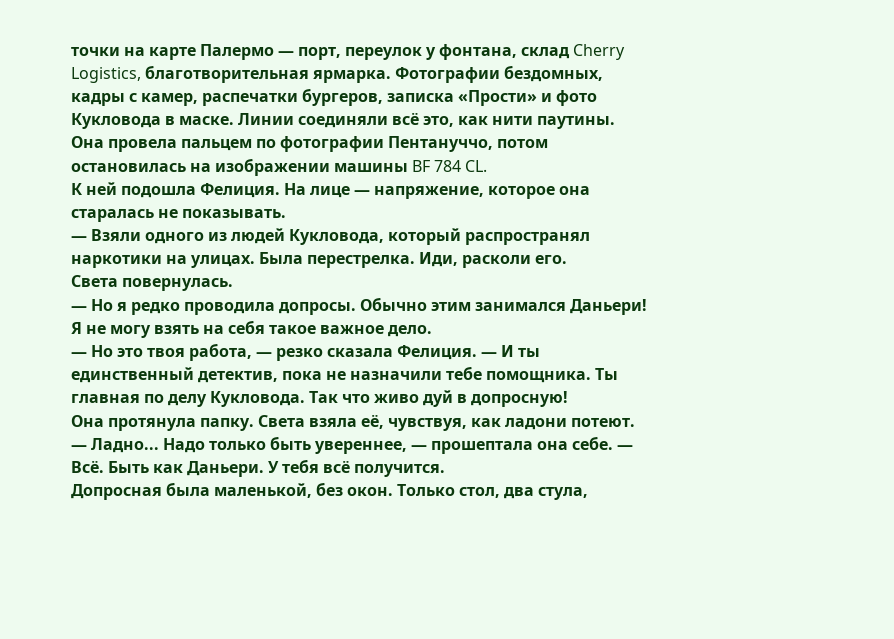точки на карте Палермо — порт, переулок у фонтана, склад Cherry Logistics, благотворительная ярмарка. Фотографии бездомных, кадры с камер, распечатки бургеров, записка «Прости» и фото Кукловода в маске. Линии соединяли всё это, как нити паутины. Она провела пальцем по фотографии Пентануччо, потом остановилась на изображении машины BF 784 CL.
К ней подошла Фелиция. На лице — напряжение, которое она старалась не показывать.
— Взяли одного из людей Кукловода, который распространял наркотики на улицах. Была перестрелка. Иди, расколи его.
Света повернулась.
— Но я редко проводила допросы. Обычно этим занимался Даньери! Я не могу взять на себя такое важное дело.
— Но это твоя работа, — резко сказала Фелиция. — И ты единственный детектив, пока не назначили тебе помощника. Ты главная по делу Кукловода. Так что живо дуй в допросную!
Она протянула папку. Света взяла её, чувствуя, как ладони потеют.
— Ладно... Надо только быть увереннее, — прошептала она себе. — Всё. Быть как Даньери. У тебя всё получится.
Допросная была маленькой, без окон. Только стол, два стула,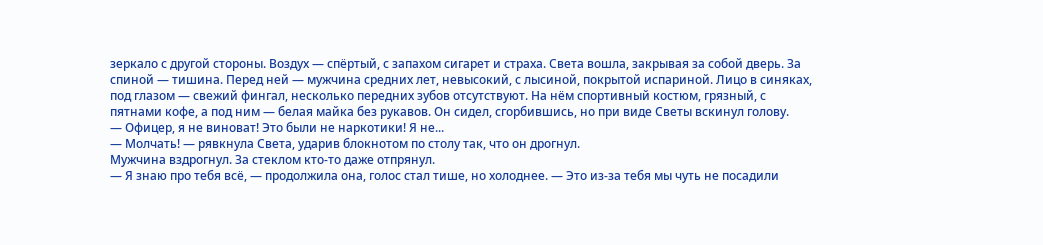зеркало с другой стороны. Воздух — спёртый, с запахом сигарет и страха. Света вошла, закрывая за собой дверь. За спиной — тишина. Перед ней — мужчина средних лет, невысокий, с лысиной, покрытой испариной. Лицо в синяках, под глазом — свежий фингал, несколько передних зубов отсутствуют. На нём спортивный костюм, грязный, с пятнами кофе, а под ним — белая майка без рукавов. Он сидел, сгорбившись, но при виде Светы вскинул голову.
— Офицер, я не виноват! Это были не наркотики! Я не...
— Молчать! — рявкнула Света, ударив блокнотом по столу так, что он дрогнул.
Мужчина вздрогнул. За стеклом кто-то даже отпрянул.
— Я знаю про тебя всё, — продолжила она, голос стал тише, но холоднее. — Это из-за тебя мы чуть не посадили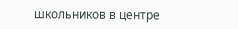школьников в центре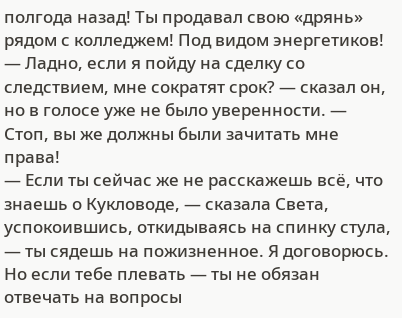полгода назад! Ты продавал свою «дрянь» рядом с колледжем! Под видом энергетиков!
— Ладно, если я пойду на сделку со следствием, мне сократят срок? — сказал он, но в голосе уже не было уверенности. — Стоп, вы же должны были зачитать мне права!
— Если ты сейчас же не расскажешь всё, что знаешь о Кукловоде, — сказала Света, успокоившись, откидываясь на спинку стула, — ты сядешь на пожизненное. Я договорюсь. Но если тебе плевать — ты не обязан отвечать на вопросы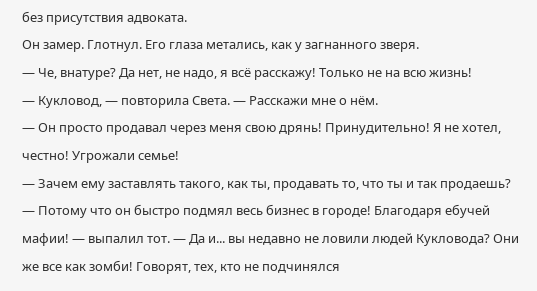без присутствия адвоката.
Он замер. Глотнул. Его глаза метались, как у загнанного зверя.
— Че, внатуре? Да нет, не надо, я всё расскажу! Только не на всю жизнь!
— Кукловод, — повторила Света. — Расскажи мне о нём.
— Он просто продавал через меня свою дрянь! Принудительно! Я не хотел, честно! Угрожали семье!
— Зачем ему заставлять такого, как ты, продавать то, что ты и так продаешь?
— Потому что он быстро подмял весь бизнес в городе! Благодаря ебучей мафии! — выпалил тот. — Да и... вы недавно не ловили людей Кукловода? Они же все как зомби! Говорят, тех, кто не подчинялся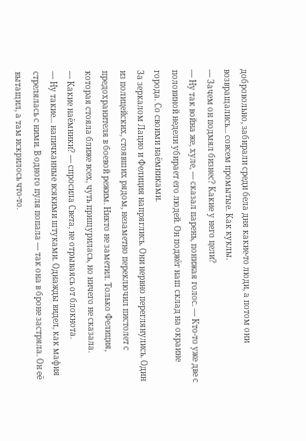добровольно, забирали среди бела дня какие-то люди, а потом они возвращались... совсем промытые. Как куклы.
— Зачем он подмял бизнес? Какие у него цели?
— Ну так война же, хуле, — сказал парень, понижая голос. — Кто-то уже две с половиной недели убирает его людей. Он поджёг наш склад на окраине города. Со своими наёмниками.
За зеркалом Лацио и Фелиция напряглись. Они нервно переглянулись. Один из полицейских, стоявших рядом, незаметно переключил пистолет с предохранителя в боевой режим. Никто не заметил. Только Фелиция, которая стояла ближе всех, чуть прищурилась, но ничего не сказала.
— Какие наёмники? — спросила Света, не отрываясь от блокнота.
— Ну такие... напичканные всякими штуками. Однажды видел, как мафия стрелялась с ними. В одного пуля попала — так она в броне застряла. Он её вытащил, а там искрилось что-то.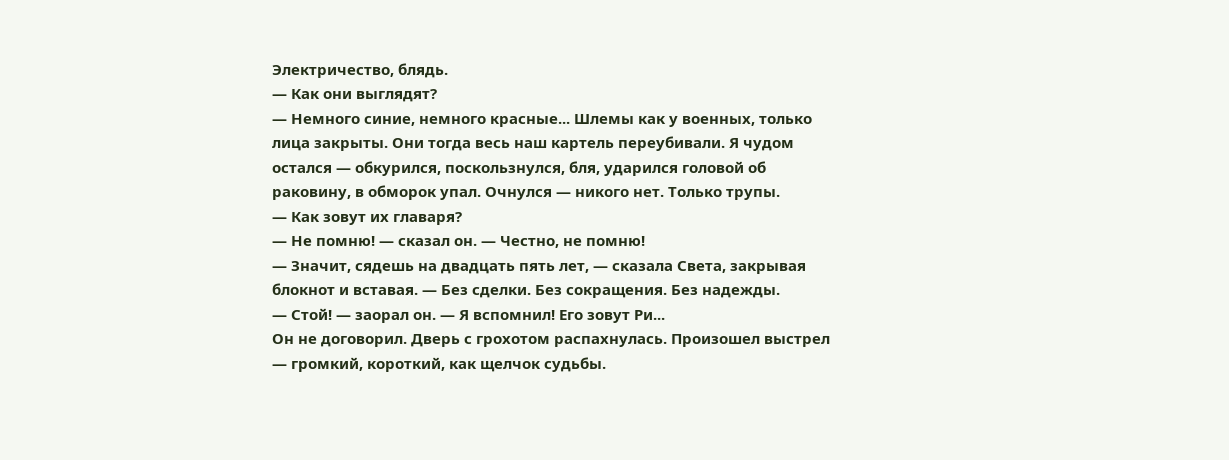Электричество, блядь.
— Как они выглядят?
— Немного синие, немного красные... Шлемы как у военных, только лица закрыты. Они тогда весь наш картель переубивали. Я чудом остался — обкурился, поскользнулся, бля, ударился головой об раковину, в обморок упал. Очнулся — никого нет. Только трупы.
— Как зовут их главаря?
— Не помню! — сказал он. — Честно, не помню!
— Значит, сядешь на двадцать пять лет, — сказала Света, закрывая блокнот и вставая. — Без сделки. Без сокращения. Без надежды.
— Стой! — заорал он. — Я вспомнил! Его зовут Ри...
Он не договорил. Дверь с грохотом распахнулась. Произошел выстрел — громкий, короткий, как щелчок судьбы.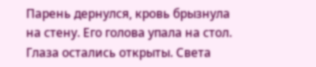Парень дернулся, кровь брызнула на стену. Его голова упала на стол. Глаза остались открыты. Света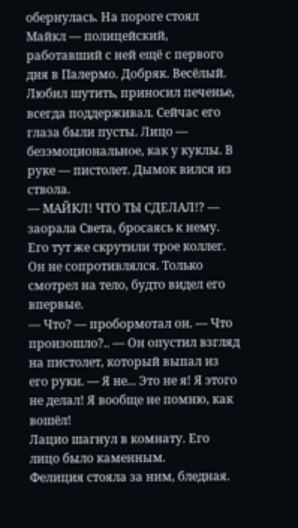обернулась. На пороге стоял Майкл — полицейский, работавший с ней ещё с первого дня в Палермо. Добряк. Весёлый. Любил шутить, приносил печенье, всегда поддерживал. Сейчас его глаза были пусты. Лицо — безэмоциональное, как у куклы. В руке — пистолет. Дымок вился из ствола.
— МАЙКЛ! ЧТО ТЫ СДЕЛАЛ!? — заорала Света, бросаясь к нему.
Его тут же скрутили трое коллег. Он не сопротивлялся. Только смотрел на тело, будто видел его впервые.
— Что? — пробормотал он. — Что произошло?.. — Он опустил взгляд на пистолет, который выпал из его руки. — Я не... Это не я! Я этого не делал! Я вообще не помню, как вошёл!
Лацио шагнул в комнату. Его лицо было каменным.
Фелиция стояла за ним, бледная.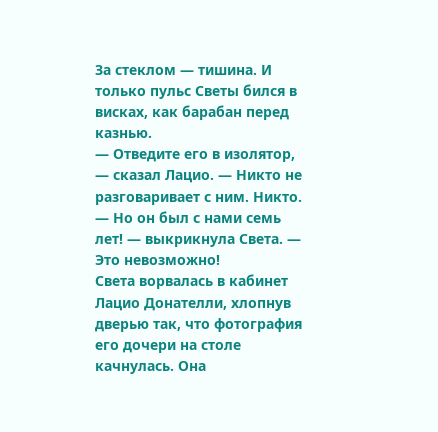За стеклом — тишина. И только пульс Светы бился в висках, как барабан перед казнью.
— Отведите его в изолятор, — сказал Лацио. — Никто не разговаривает с ним. Никто.
— Но он был с нами семь лет! — выкрикнула Света. — Это невозможно!
Света ворвалась в кабинет Лацио Донателли, хлопнув дверью так, что фотография его дочери на столе качнулась. Она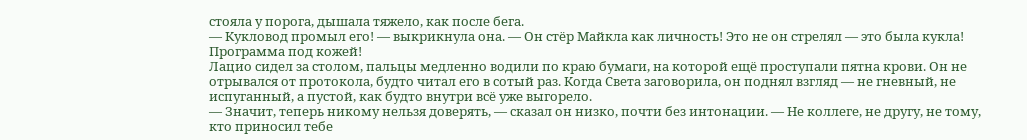стояла у порога, дышала тяжело, как после бега.
— Кукловод промыл его! — выкрикнула она. — Он стёр Майкла как личность! Это не он стрелял — это была кукла! Программа под кожей!
Лацио сидел за столом, пальцы медленно водили по краю бумаги, на которой ещё проступали пятна крови. Он не отрывался от протокола, будто читал его в сотый раз. Когда Света заговорила, он поднял взгляд — не гневный, не испуганный, а пустой, как будто внутри всё уже выгорело.
— Значит, теперь никому нельзя доверять, — сказал он низко, почти без интонации. — Не коллеге, не другу, не тому, кто приносил тебе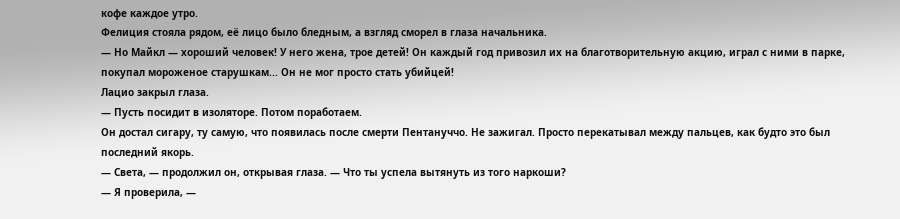кофе каждое утро.
Фелиция стояла рядом, её лицо было бледным, а взгляд сморел в глаза начальника.
— Но Майкл — хороший человек! У него жена, трое детей! Он каждый год привозил их на благотворительную акцию, играл с ними в парке, покупал мороженое старушкам... Он не мог просто стать убийцей!
Лацио закрыл глаза.
— Пусть посидит в изоляторе. Потом поработаем.
Он достал сигару, ту самую, что появилась после смерти Пентануччо. Не зажигал. Просто перекатывал между пальцев, как будто это был последний якорь.
— Света, — продолжил он, открывая глаза. — Что ты успела вытянуть из того наркоши?
— Я проверила, —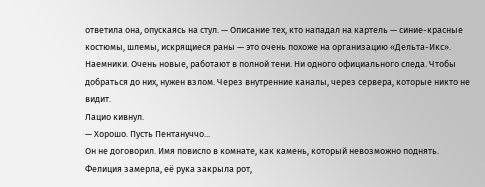ответила она, опускаясь на стул. — Описание тех, кто нападал на картель — синие-красные костюмы, шлемы, искрящиеся раны — это очень похоже на организацию «Дельта-Икс». Наемники. Очень новые, работают в полной тени. Ни одного официального следа. Чтобы добраться до них, нужен взлом. Через внутренние каналы, через сервера, которые никто не видит.
Лацио кивнул.
— Хорошо. Пусть Пентануччо...
Он не договорил. Имя повисло в комнате, как камень, который невозможно поднять. Фелиция замерла, её рука закрыла рот,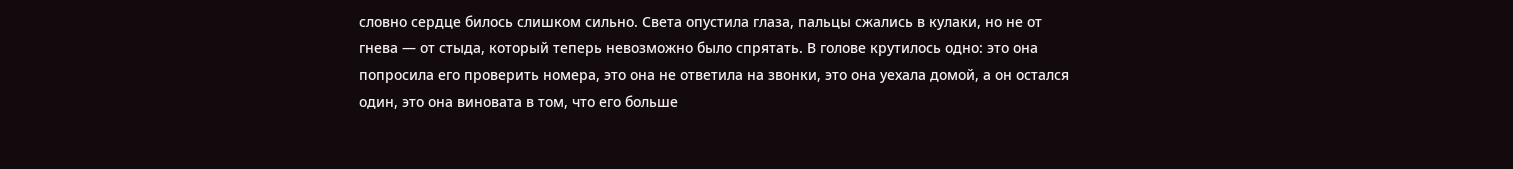словно сердце билось слишком сильно. Света опустила глаза, пальцы сжались в кулаки, но не от гнева — от стыда, который теперь невозможно было спрятать. В голове крутилось одно: это она попросила его проверить номера, это она не ответила на звонки, это она уехала домой, а он остался один, это она виновата в том, что его больше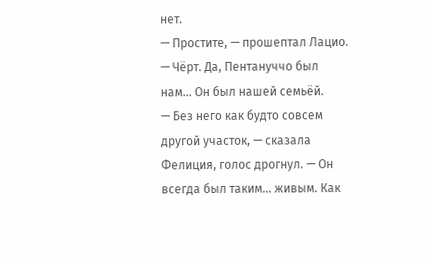нет.
— Простите, — прошептал Лацио. — Чёрт. Да, Пентануччо был нам... Он был нашей семьёй.
— Без него как будто совсем другой участок, — сказала Фелиция, голос дрогнул. — Он всегда был таким... живым. Как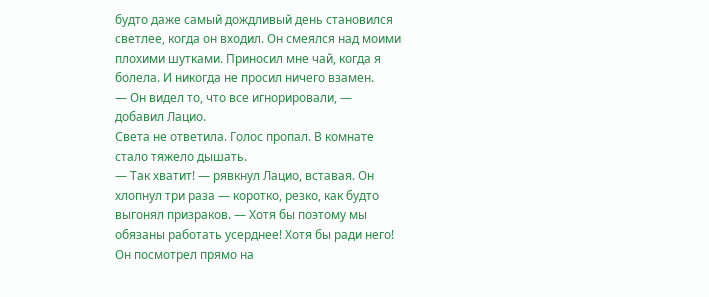будто даже самый дождливый день становился светлее, когда он входил. Он смеялся над моими плохими шутками. Приносил мне чай, когда я болела. И никогда не просил ничего взамен.
— Он видел то, что все игнорировали, — добавил Лацио.
Света не ответила. Голос пропал. В комнате стало тяжело дышать.
— Так хватит! — рявкнул Лацио, вставая. Он хлопнул три раза — коротко, резко, как будто выгонял призраков. — Хотя бы поэтому мы обязаны работать усерднее! Хотя бы ради него!
Он посмотрел прямо на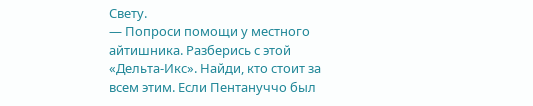Свету.
— Попроси помощи у местного айтишника. Разберись с этой «Дельта-Икс». Найди, кто стоит за всем этим. Если Пентануччо был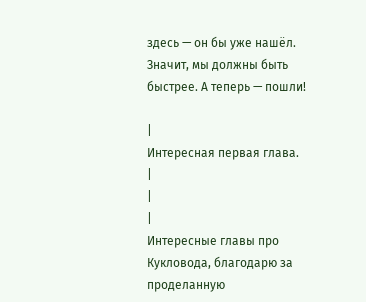здесь — он бы уже нашёл. Значит, мы должны быть быстрее. А теперь — пошли!

|
Интересная первая глава.
|
|
|
Интересные главы про Кукловода, благодарю за проделанную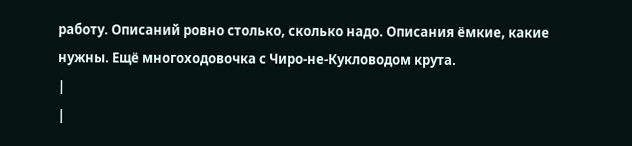работу. Описаний ровно столько, сколько надо. Описания ёмкие, какие нужны. Ещё многоходовочка с Чиро-не-Кукловодом крута.
|
|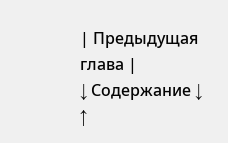| Предыдущая глава |
↓ Содержание ↓
↑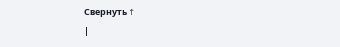Свернуть ↑
|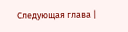Следующая глава |